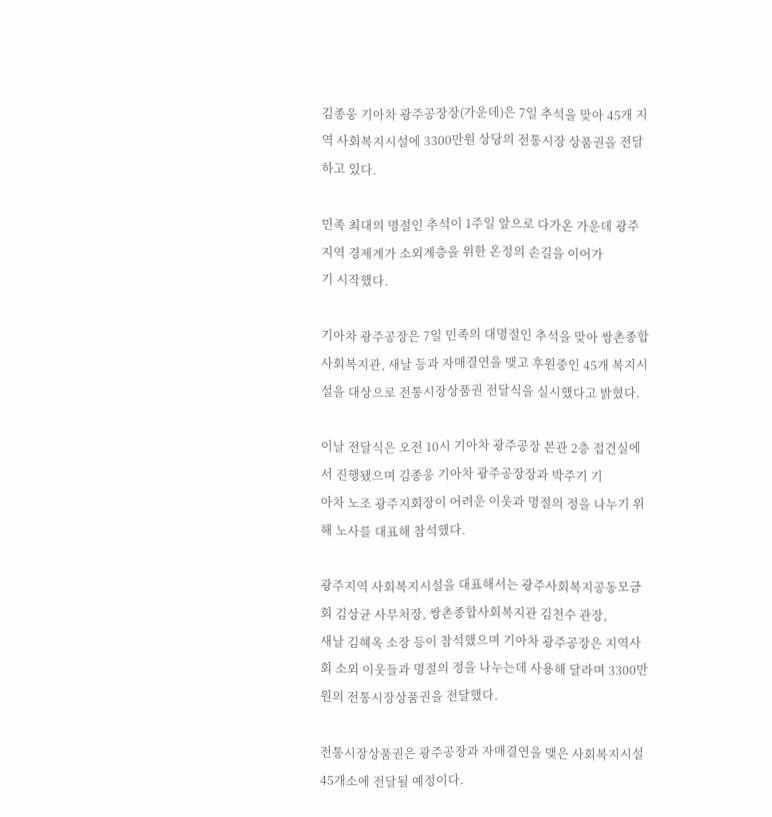김종웅 기아차 광주공장장(가운데)은 7일 추석을 맞아 45개 지역 사회복지시설에 3300만원 상당의 전통시장 상품권을 전달하고 있다.

민족 최대의 명절인 추석이 1주일 앞으로 다가온 가운데 광주지역 경제계가 소외계층을 위한 온정의 손길을 이어가
기 시작했다.

기아차 광주공장은 7일 민족의 대명절인 추석을 맞아 쌍촌종합사회복지관, 새날 등과 자매결연을 맺고 후원중인 45개 복지시설을 대상으로 전통시장상품권 전달식을 실시했다고 밝혔다.

이날 전달식은 오전 10시 기아차 광주공장 본관 2층 접견실에서 진행됐으며 김종웅 기아차 광주공장장과 박주기 기
아차 노조 광주지회장이 어려운 이웃과 명절의 정을 나누기 위해 노사를 대표해 참석했다.

광주지역 사회복지시설을 대표해서는 광주사회복지공동모금회 김상균 사무처장, 쌍촌종합사회복지관 김천수 관장,
새날 김혜옥 소장 등이 참석했으며 기아차 광주공장은 지역사회 소외 이웃들과 명절의 정을 나누는데 사용해 달라며 3300만원의 전통시장상품권을 전달했다.

전통시장상품권은 광주공장과 자매결연을 맺은 사회복지시설 45개소에 전달될 예정이다.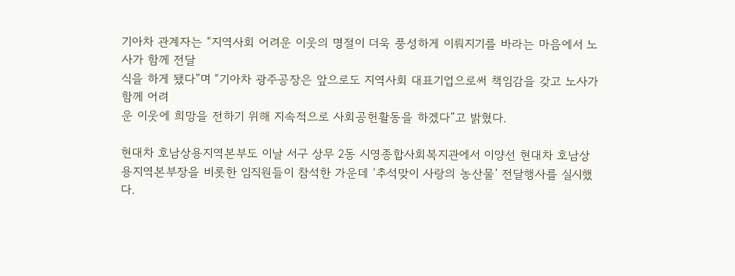기아차 관계자는 “지역사회 어려운 이웃의 명절이 더욱 풍성하게 이뤄지기를 바라는 마음에서 노사가 함께 전달
식을 하게 됐다”며 “기아차 광주공장은 앞으로도 지역사회 대표기업으로써 책임감을 갖고 노사가 함께 어려
운 이웃에 희망을 전하기 위해 지속적으로 사회공헌활동을 하겠다”고 밝혔다.

현대차 호남상용지역본부도 이날 서구 상무 2동 시영종합사회복지관에서 이양선 현대차 호남상용지역본부장을 비롯한 임직원들이 참석한 가운데 ‘추석맞이 사랑의 농산물’ 전달행사를 실시했다.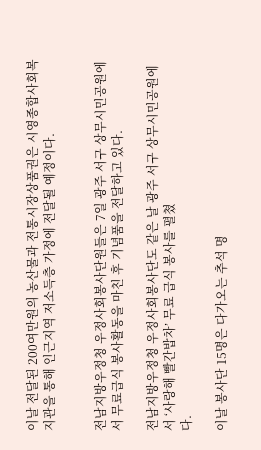이날 전달된 200여만원의 농산물과 전통시장상품권은 시영종합사회복지관을 통해 인근지역 저소득층 가정에 전달될 예정이다.


전남지방우정청 우정사회봉사단원들은 7일 광주 서구 상무시민공원에서 무료급식 봉사활동을 마친 후 기념품을 전달하고 있다.

전남지방우정청 우정사회봉사단도 같은 날 광주 서구 상무시민공원에서 ‘사랑해 빨간밥차’ 무료 급식 봉사를 펼쳤
다.

이날 봉사단 15명은 다가오는 추석 명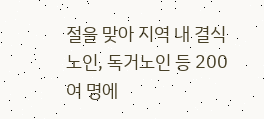절을 맞아 지역 내 결식노인, 독거노인 등 200여 명에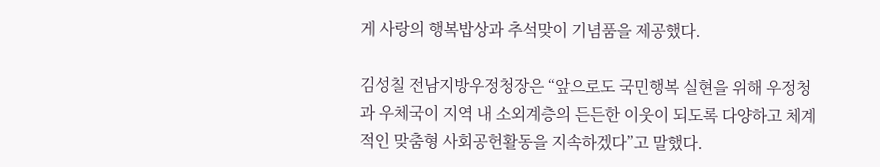게 사랑의 행복밥상과 추석맞이 기념품을 제공했다.

김성칠 전남지방우정청장은 “앞으로도 국민행복 실현을 위해 우정청과 우체국이 지역 내 소외계층의 든든한 이웃이 되도록 다양하고 체계적인 맞춤형 사회공헌활동을 지속하겠다”고 말했다.